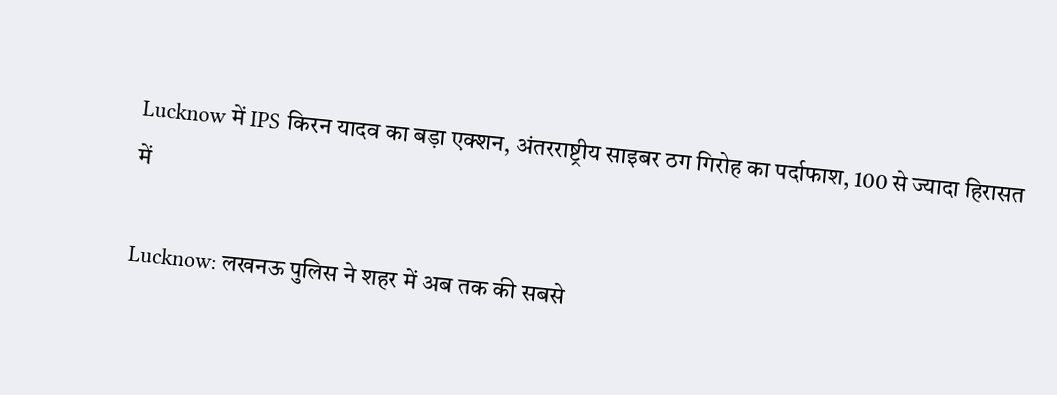Lucknow में IPS किरन यादव का बड़ा एक्शन, अंतरराष्ट्रीय साइबर ठग गिरोह का पर्दाफाश, 100 से ज्यादा हिरासत में

Lucknow: लखनऊ पुलिस ने शहर में अब तक की सबसे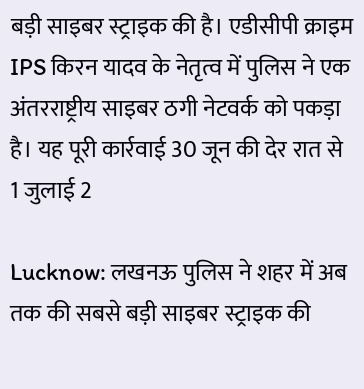बड़ी साइबर स्ट्राइक की है। एडीसीपी क्राइम IPS किरन यादव के नेतृत्व में पुलिस ने एक अंतरराष्ट्रीय साइबर ठगी नेटवर्क को पकड़ा है। यह पूरी कार्रवाई 30 जून की देर रात से 1 जुलाई 2

Lucknow: लखनऊ पुलिस ने शहर में अब तक की सबसे बड़ी साइबर स्ट्राइक की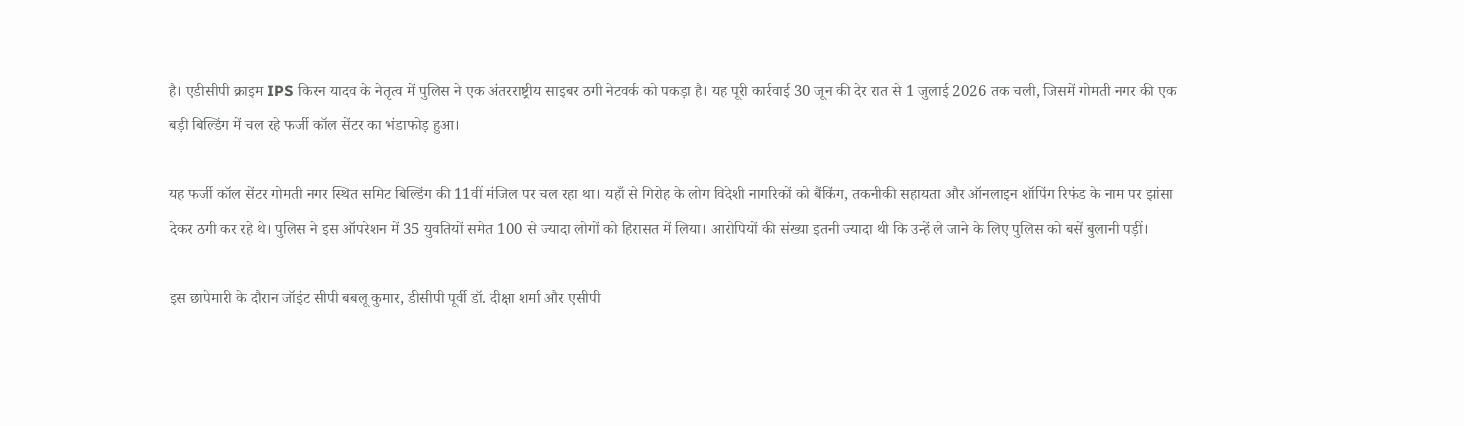है। एडीसीपी क्राइम IPS किरन यादव के नेतृत्व में पुलिस ने एक अंतरराष्ट्रीय साइबर ठगी नेटवर्क को पकड़ा है। यह पूरी कार्रवाई 30 जून की देर रात से 1 जुलाई 2026 तक चली, जिसमें गोमती नगर की एक बड़ी बिल्डिंग में चल रहे फर्जी कॉल सेंटर का भंडाफोड़ हुआ।

यह फर्जी कॉल सेंटर गोमती नगर स्थित समिट बिल्डिंग की 11वीं मंजिल पर चल रहा था। यहाँ से गिरोह के लोग विदेशी नागरिकों को बैंकिंग, तकनीकी सहायता और ऑनलाइन शॉपिंग रिफंड के नाम पर झांसा देकर ठगी कर रहे थे। पुलिस ने इस ऑपरेशन में 35 युवतियों समेत 100 से ज्यादा लोगों को हिरासत में लिया। आरोपियों की संख्या इतनी ज्यादा थी कि उन्हें ले जाने के लिए पुलिस को बसें बुलानी पड़ीं।

इस छापेमारी के दौरान जॉइंट सीपी बबलू कुमार, डीसीपी पूर्वी डॉ. दीक्षा शर्मा और एसीपी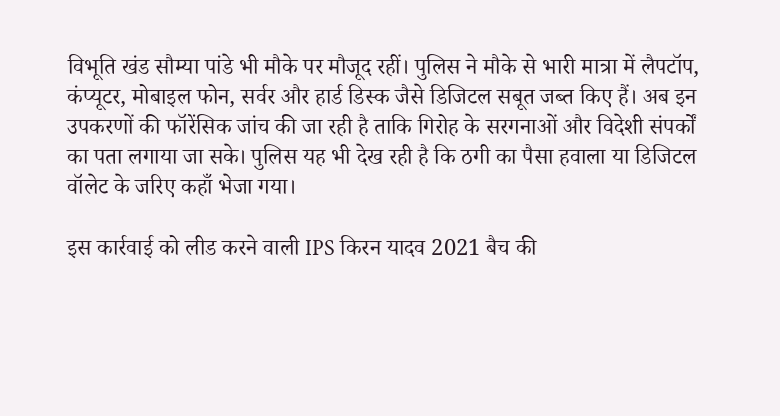विभूति खंड सौम्या पांडे भी मौके पर मौजूद रहीं। पुलिस ने मौके से भारी मात्रा में लैपटॉप, कंप्यूटर, मोबाइल फोन, सर्वर और हार्ड डिस्क जैसे डिजिटल सबूत जब्त किए हैं। अब इन उपकरणों की फॉरेंसिक जांच की जा रही है ताकि गिरोह के सरगनाओं और विदेशी संपर्कों का पता लगाया जा सके। पुलिस यह भी देख रही है कि ठगी का पैसा हवाला या डिजिटल वॉलेट के जरिए कहाँ भेजा गया।

इस कार्रवाई को लीड करने वाली IPS किरन यादव 2021 बैच की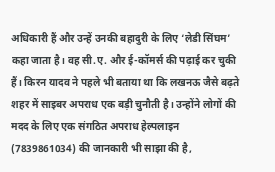अधिकारी हैं और उन्हें उनकी बहादुरी के लिए ‘लेडी सिंघम’ कहा जाता है। वह सी.ए. और ई-कॉमर्स की पढ़ाई कर चुकी हैं। किरन यादव ने पहले भी बताया था कि लखनऊ जैसे बढ़ते शहर में साइबर अपराध एक बड़ी चुनौती है। उन्होंने लोगों की मदद के लिए एक संगठित अपराध हेल्पलाइन (7839861034) की जानकारी भी साझा की है,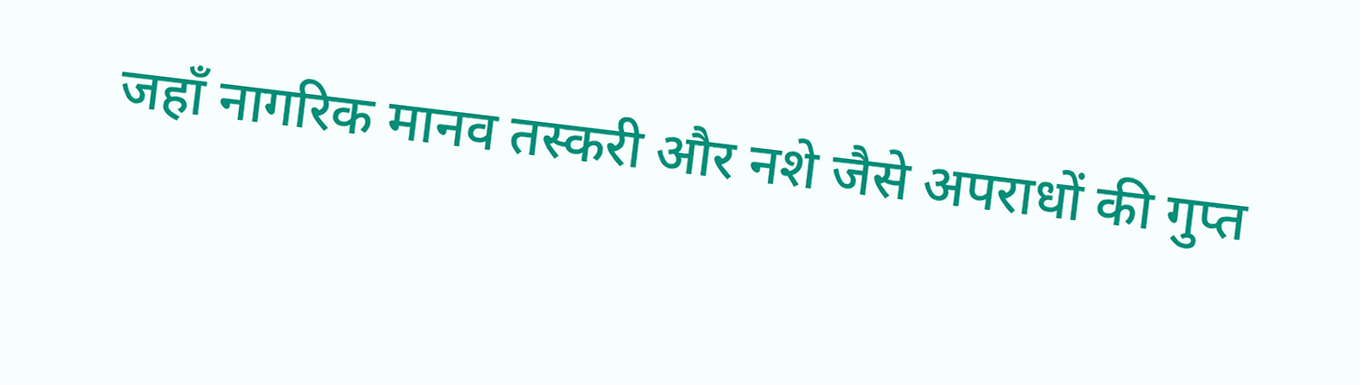जहाँ नागरिक मानव तस्करी और नशे जैसे अपराधों की गुप्त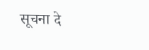सूचना दे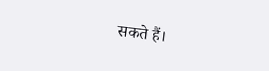सकते हैं।